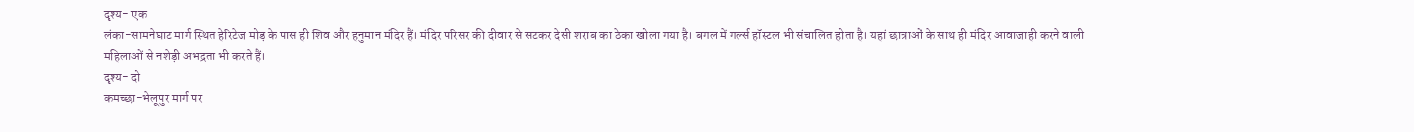दृश्य- एक
लंका-सामनेघाट मार्ग स्थित हेरिटेज मोड़ के पास ही शिव और हनुमान मंदिर हैं। मंदिर परिसर की दीवार से सटकर देसी शराब का ठेका खोला गया है। बगल में गर्ल्स हॉस्टल भी संचालित होता है। यहां छात्राओं के साथ ही मंदिर आवाजाही करने वाली महिलाओं से नशेड़ी अभद्रता भी करते हैं।
दृश्य- दो
कमच्छा-भेलूपुर मार्ग पर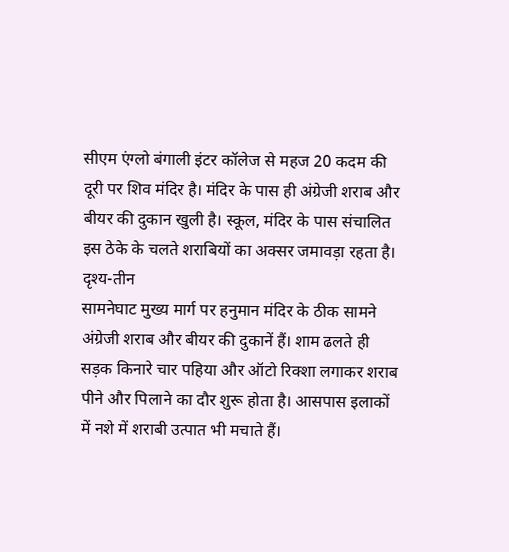सीएम एंग्लो बंगाली इंटर कॉलेज से महज 20 कदम की दूरी पर शिव मंदिर है। मंदिर के पास ही अंग्रेजी शराब और बीयर की दुकान खुली है। स्कूल, मंदिर के पास संचालित इस ठेके के चलते शराबियों का अक्सर जमावड़ा रहता है।
दृश्य-तीन
सामनेघाट मुख्य मार्ग पर हनुमान मंदिर के ठीक सामने अंग्रेजी शराब और बीयर की दुकानें हैं। शाम ढलते ही सड़क किनारे चार पहिया और ऑटो रिक्शा लगाकर शराब पीने और पिलाने का दौर शुरू होता है। आसपास इलाकों में नशे में शराबी उत्पात भी मचाते हैं।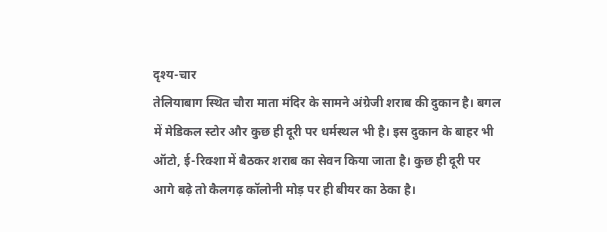दृश्य-चार
तेलियाबाग स्थित चौरा माता मंदिर के सामने अंग्रेजी शराब की दुकान है। बगल में मेडिकल स्टोर और कुछ ही दूरी पर धर्मस्थल भी है। इस दुकान के बाहर भी ऑटो, ई-रिक्शा में बैठकर शराब का सेवन किया जाता है। कुछ ही दूरी पर आगे बढ़े तो कैलगढ़ कॉलोनी मोड़ पर ही बीयर का ठेका है।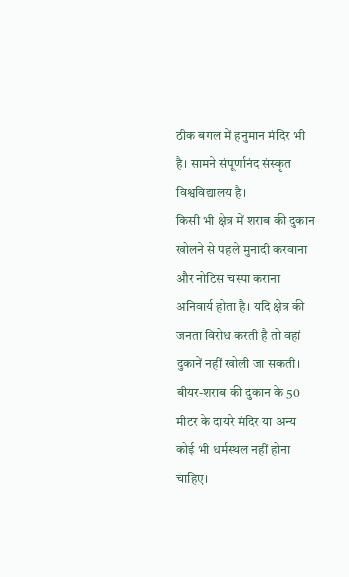ठीक बगल में हनुमान मंदिर भी है। सामने संपूर्णानंद संस्कृत विश्वविद्यालय है।
किसी भी क्षेत्र में शराब की दुकान खोलने से पहले मुनादी करवाना और नोटिस चस्पा कराना अनिवार्य होता है। यदि क्षेत्र की जनता विरोध करती है तो वहां दुकानें नहीं खोली जा सकती। बीयर-शराब की दुकान के 50 मीटर के दायरे मंदिर या अन्य कोई भी धर्मस्थल नहीं होना चाहिए।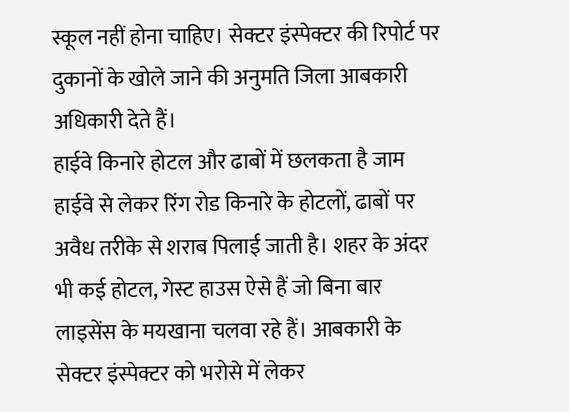स्कूल नहीं होना चाहिए। सेक्टर इंस्पेक्टर की रिपोर्ट पर दुकानों के खोले जाने की अनुमति जिला आबकारी अधिकारी देते हैं।
हाईवे किनारे होटल और ढाबों में छलकता है जाम
हाईवे से लेकर रिंग रोड किनारे के होटलों, ढाबों पर अवैध तरीके से शराब पिलाई जाती है। शहर के अंदर भी कई होटल, गेस्ट हाउस ऐसे हैं जो बिना बार लाइसेंस के मयखाना चलवा रहे हैं। आबकारी के सेक्टर इंस्पेक्टर को भरोसे में लेकर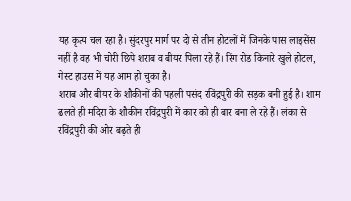यह कृत्य चल रहा है। सुंदरपुर मार्ग पर दो से तीन होटलों में जिनके पास लाइसेंस नहीं है वह भी चोरी छिपे शराब व बीयर पिला रहे हैं। रिंग रोड किनारे खुले होटल, गेस्ट हाउस में यह आम हो चुका है।
शराब और बीयर के शौकीनों की पहली पसंद रविंद्रपुरी की सड़क बनी हुई है। शाम ढलते ही मदिरा के शौकीन रविंद्रपुरी में कार को ही बार बना ले रहे हैं। लंका से रविंद्रपुरी की ओर बढ़ते ही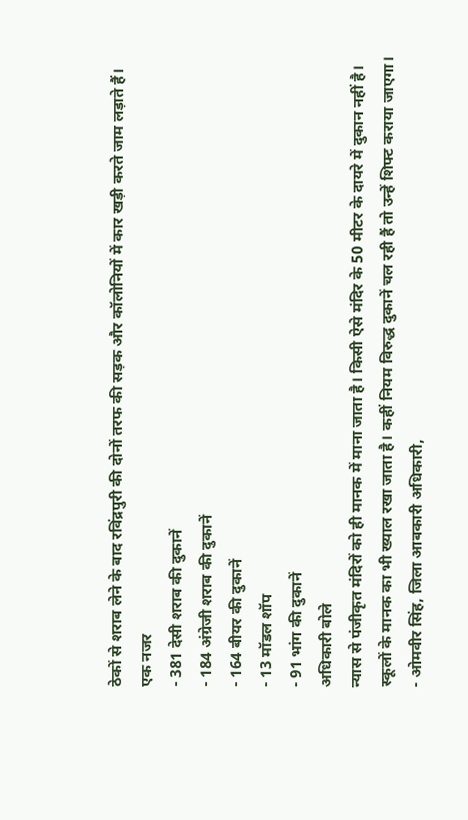ठेकों से शराब लेने के बाद रविंद्रपुरी की दोनों तरफ की सड़क और कॉलोनियों में कार खड़ी करते जाम लड़ाते हैं।
एक नजर
- 381 देसी शराब की दुकानें
- 184 अंग्रेजी शराब की दुकानें
- 164 बीयर की दुकानें
- 13 मॉडल शॉप
- 91 भांग की दुकानें
अधिकारी बोले
न्यास से पंजीकृत मंदिरों को ही मानक में माना जाता है। किसी ऐसे मंदिर के 50 मीटर के दायरे में दुकान नहीं है। स्कूलों के मानक का भी ख्याल रखा जाता है। कहीं नियम विरुद्ध दुकानें चल रही हैं तो उन्हें शिफ्ट कराया जाएगा।
- ओमवीर सिंह, जिला आबकारी अधिकारी,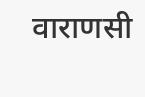वाराणसी